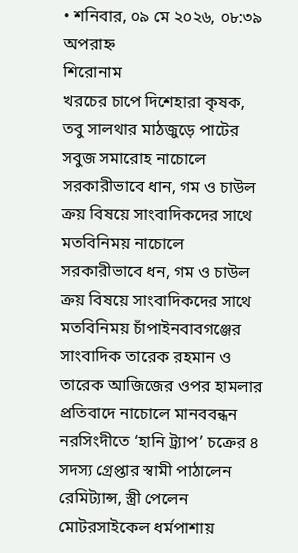• শনিবার, ০৯ মে ২০২৬, ০৮:৩৯ অপরাহ্ন
শিরোনাম
খরচের চাপে দিশেহারা কৃষক, তবু সালথার মাঠজুড়ে পাটের সবুজ সমারোহ নাচোলে সরকারীভাবে ধান, গম ও চাউল ক্রয় বিষয়ে সাংবাদিকদের সাথে মতবিনিময় নাচোলে সরকারীভাবে ধন, গম ও চাউল ক্রয় বিষয়ে সাংবাদিকদের সাথে মতবিনিময় চাঁপাইনবাবগঞ্জের সাংবাদিক তারেক রহমান ও তারেক আজিজের ওপর হামলার প্রতিবাদে নাচোলে মানববন্ধন নরসিংদীতে ‘হানি ট্র্যাপ’ চক্রের ৪ সদস্য গ্রেপ্তার স্বামী পাঠালেন রেমিট্যান্স, স্ত্রী পেলেন মোটরসাইকেল ধর্মপাশায়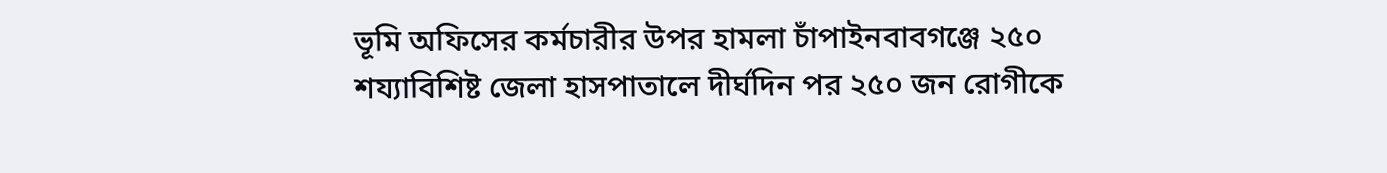ভূমি অফিসের কর্মচারীর উপর হামলা চাঁপাইনবাবগঞ্জে ২৫০ শয্যাবিশিষ্ট জেলা হাসপাতালে দীর্ঘদিন পর ২৫০ জন রোগীকে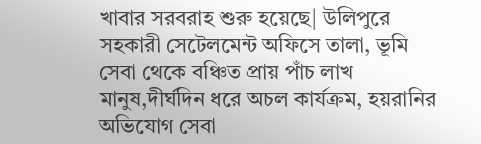খাবার সরবরাহ শুরু হয়েছে| উলিপুরে সহকারী সেটেলমেন্ট অফিসে তালা, ভূমি সেবা থেকে বঞ্চিত প্রায় পাঁচ লাখ মানুষ,দীর্ঘদিন ধরে অচল কার্যক্রম, হয়রানির অভিযোগ সেবা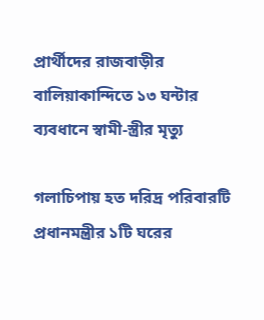প্রার্থীদের রাজবাড়ীর বালিয়াকান্দিতে ১৩ ঘন্টার ব্যবধানে স্বামী-স্ত্রীর মৃত্যু

গলাচিপায় হত দরিদ্র পরিবারটি প্রধানমন্ত্রীর ১টি ঘরের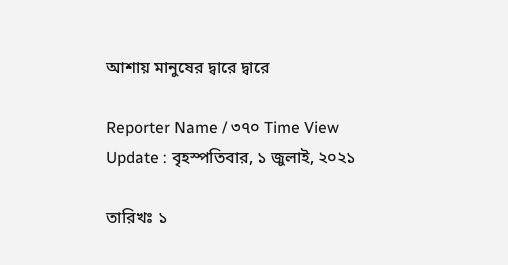আশায় মানুষের দ্বারে দ্বারে

Reporter Name / ৩৭০ Time View
Update : বৃহস্পতিবার, ১ জুলাই, ২০২১

তারিখঃ ১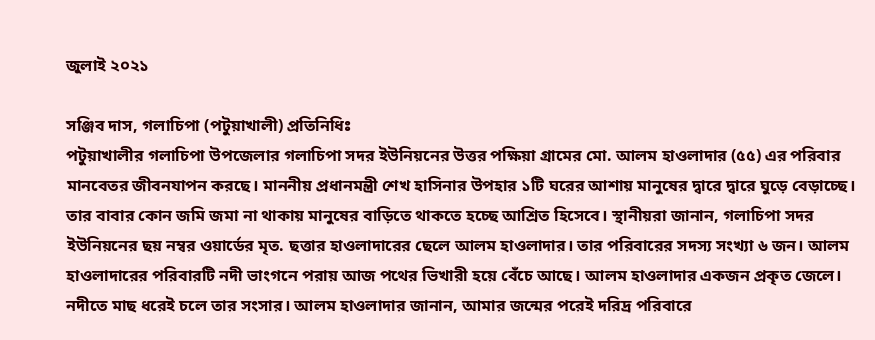জুলাই ২০২১

সঞ্জিব দাস, গলাচিপা (পটুয়াখালী) প্রতিনিধিঃ
পটুয়াখালীর গলাচিপা উপজেলার গলাচিপা সদর ইউনিয়নের উত্তর পক্ষিয়া গ্রামের মো. আলম হাওলাদার (৫৫) এর পরিবার মানবেতর জীবনযাপন করছে। মাননীয় প্রধানমন্ত্রী শেখ হাসিনার উপহার ১টি ঘরের আশায় মানুষের দ্বারে দ্বারে ঘুড়ে বেড়াচ্ছে। তার বাবার কোন জমি জমা না থাকায় মানুষের বাড়িতে থাকতে হচ্ছে আশ্রিত হিসেবে। স্থানীয়রা জানান, গলাচিপা সদর ইউনিয়নের ছয় নম্বর ওয়ার্ডের মৃত. ছত্তার হাওলাদারের ছেলে আলম হাওলাদার। তার পরিবারের সদস্য সংখ্যা ৬ জন। আলম হাওলাদারের পরিবারটি নদী ভাংগনে পরায় আজ পথের ভিখারী হয়ে বেঁচে আছে। আলম হাওলাদার একজন প্রকৃত জেলে। নদীতে মাছ ধরেই চলে তার সংসার। আলম হাওলাদার জানান, আমার জন্মের পরেই দরিদ্র পরিবারে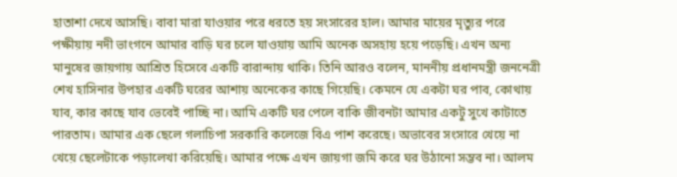হাতাশা দেখে আসছি। বাবা মারা যাওয়ার পরে ধরতে হয় সংসারের হাল। আমার মায়ের মৃত্যুর পরে পক্ষীয়ায় নদী ভাংগনে আমার বাড়ি ঘর চলে যাওয়ায় আমি অনেক অসহায় হয়ে পড়েছি। এখন অন্য মানুষের জায়গায় আশ্রিত হিসেবে একটি বারান্দায় থাকি। তিনি আরও বলেন, মাননীয় প্রধানমন্ত্রী জননেত্রী শেখ হাসিনার উপহার একটি ঘরের আশায় অনেকের কাছে গিয়েছি। কেমনে যে একটা ঘর পাব, কোথায় যাব, কার কাছে যাব ভেবেই পাচ্ছি না। আমি একটি ঘর পেলে বাকি জীবনটা আমার একটু সুখে কাটাতে পারতাম। আমার এক ছেলে গলাচিপা সরকারি কলেজে বিএ পাশ করেছে। অভাবের সংসারে খেয়ে না খেয়ে ছেলেটাকে পড়ালেখা করিয়েছি। আমার পক্ষে এখন জায়গা জমি করে ঘর উঠানো সম্ভব না। আলম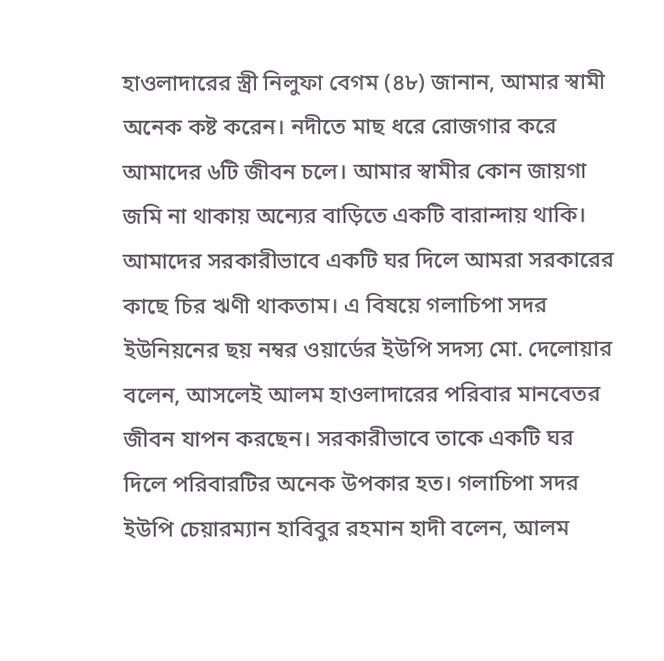হাওলাদারের স্ত্রী নিলুফা বেগম (৪৮) জানান, আমার স্বামী অনেক কষ্ট করেন। নদীতে মাছ ধরে রোজগার করে আমাদের ৬টি জীবন চলে। আমার স্বামীর কোন জায়গা জমি না থাকায় অন্যের বাড়িতে একটি বারান্দায় থাকি। আমাদের সরকারীভাবে একটি ঘর দিলে আমরা সরকারের কাছে চির ঋণী থাকতাম। এ বিষয়ে গলাচিপা সদর ইউনিয়নের ছয় নম্বর ওয়ার্ডের ইউপি সদস্য মো. দেলোয়ার বলেন, আসলেই আলম হাওলাদারের পরিবার মানবেতর জীবন যাপন করছেন। সরকারীভাবে তাকে একটি ঘর দিলে পরিবারটির অনেক উপকার হত। গলাচিপা সদর ইউপি চেয়ারম্যান হাবিবুর রহমান হাদী বলেন, আলম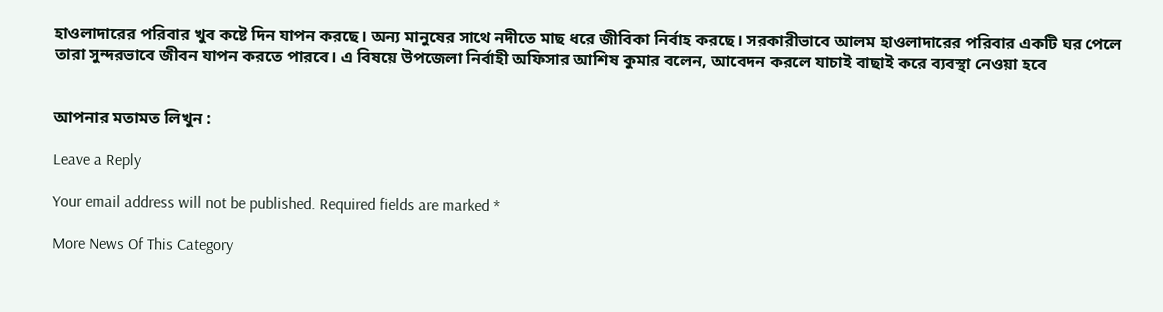হাওলাদারের পরিবার খুব কষ্টে দিন যাপন করছে। অন্য মানুষের সাথে নদীতে মাছ ধরে জীবিকা নির্বাহ করছে। সরকারীভাবে আলম হাওলাদারের পরিবার একটি ঘর পেলে তারা সুন্দরভাবে জীবন যাপন করতে পারবে। এ বিষয়ে উপজেলা নির্বাহী অফিসার আশিষ কুমার বলেন, আবেদন করলে যাচাই বাছাই করে ব্যবস্থা নেওয়া হবে


আপনার মতামত লিখুন :

Leave a Reply

Your email address will not be published. Required fields are marked *

More News Of This Category